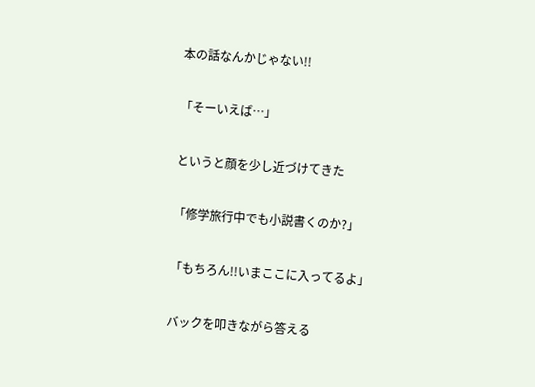本の話なんかじゃない!!

「そーいえば…」

というと顔を少し近づけてきた

「修学旅行中でも小説書くのか?」

「もちろん!!いまここに入ってるよ」

バックを叩きながら答える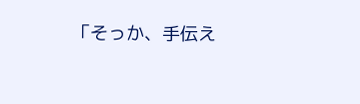「そっか、手伝え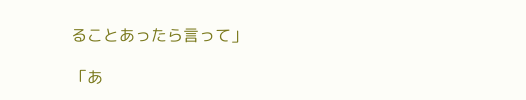ることあったら言って」

「あ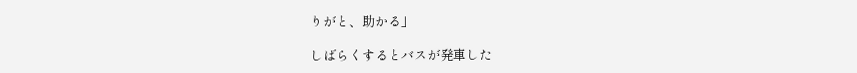りがと、助かる」

しばらくするとバスが発車した